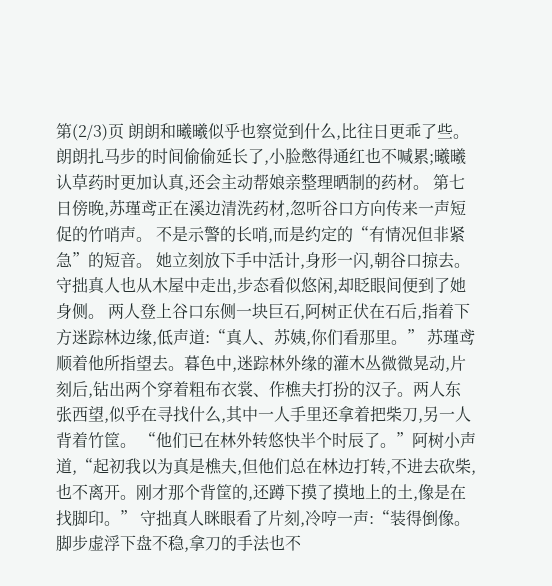第(2/3)页 朗朗和曦曦似乎也察觉到什么,比往日更乖了些。朗朗扎马步的时间偷偷延长了,小脸憋得通红也不喊累;曦曦认草药时更加认真,还会主动帮娘亲整理晒制的药材。 第七日傍晚,苏瑾鸢正在溪边清洗药材,忽听谷口方向传来一声短促的竹哨声。 不是示警的长哨,而是约定的“有情况但非紧急”的短音。 她立刻放下手中活计,身形一闪,朝谷口掠去。守拙真人也从木屋中走出,步态看似悠闲,却眨眼间便到了她身侧。 两人登上谷口东侧一块巨石,阿树正伏在石后,指着下方迷踪林边缘,低声道:“真人、苏姨,你们看那里。” 苏瑾鸢顺着他所指望去。暮色中,迷踪林外缘的灌木丛微微晃动,片刻后,钻出两个穿着粗布衣裳、作樵夫打扮的汉子。两人东张西望,似乎在寻找什么,其中一人手里还拿着把柴刀,另一人背着竹筐。 “他们已在林外转悠快半个时辰了。”阿树小声道,“起初我以为真是樵夫,但他们总在林边打转,不进去砍柴,也不离开。刚才那个背筐的,还蹲下摸了摸地上的土,像是在找脚印。” 守拙真人眯眼看了片刻,冷哼一声:“装得倒像。脚步虚浮下盘不稳,拿刀的手法也不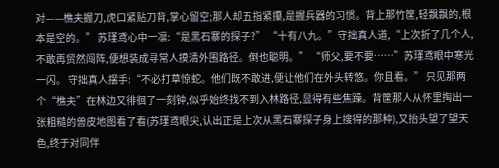对——樵夫握刀,虎口紧贴刀背,掌心留空;那人却五指紧攥,是握兵器的习惯。背上那竹筐,轻飘飘的,根本是空的。” 苏瑾鸢心中一凛:“是黑石寨的探子?” “十有八九。”守拙真人道,“上次折了几个人,不敢再贸然闯阵,便想装成寻常人摸清外围路径。倒也聪明。” “师父,要不要……”苏瑾鸢眼中寒光一闪。 守拙真人摆手:“不必打草惊蛇。他们既不敢进,便让他们在外头转悠。你且看。” 只见那两个“樵夫”在林边又徘徊了一刻钟,似乎始终找不到入林路径,显得有些焦躁。背筐那人从怀里掏出一张粗糙的兽皮地图看了看(苏瑾鸢眼尖,认出正是上次从黑石寨探子身上搜得的那种),又抬头望了望天色,终于对同伴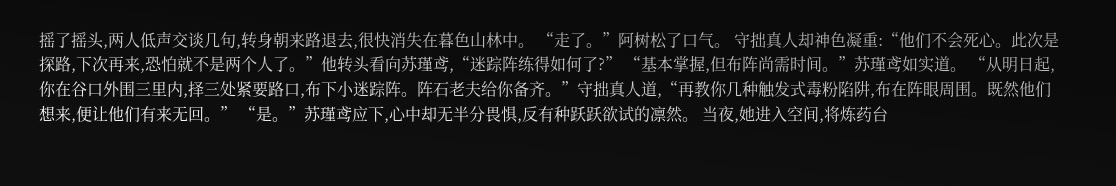摇了摇头,两人低声交谈几句,转身朝来路退去,很快消失在暮色山林中。 “走了。”阿树松了口气。 守拙真人却神色凝重:“他们不会死心。此次是探路,下次再来,恐怕就不是两个人了。”他转头看向苏瑾鸢,“迷踪阵练得如何了?” “基本掌握,但布阵尚需时间。”苏瑾鸢如实道。 “从明日起,你在谷口外围三里内,择三处紧要路口,布下小迷踪阵。阵石老夫给你备齐。”守拙真人道,“再教你几种触发式毒粉陷阱,布在阵眼周围。既然他们想来,便让他们有来无回。” “是。”苏瑾鸢应下,心中却无半分畏惧,反有种跃跃欲试的凛然。 当夜,她进入空间,将炼药台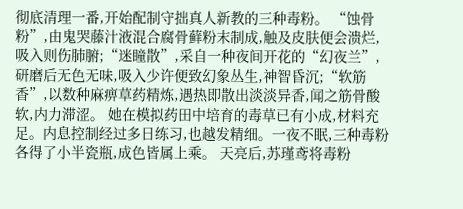彻底清理一番,开始配制守拙真人新教的三种毒粉。 “蚀骨粉”,由鬼哭藤汁液混合腐骨藓粉末制成,触及皮肤便会溃烂,吸入则伤肺腑;“迷瞳散”,采自一种夜间开花的“幻夜兰”,研磨后无色无味,吸入少许便致幻象丛生,神智昏沉;“软筋香”,以数种麻痹草药精炼,遇热即散出淡淡异香,闻之筋骨酸软,内力滞涩。 她在模拟药田中培育的毒草已有小成,材料充足。内息控制经过多日练习,也越发精细。一夜不眠,三种毒粉各得了小半瓷瓶,成色皆属上乘。 天亮后,苏瑾鸢将毒粉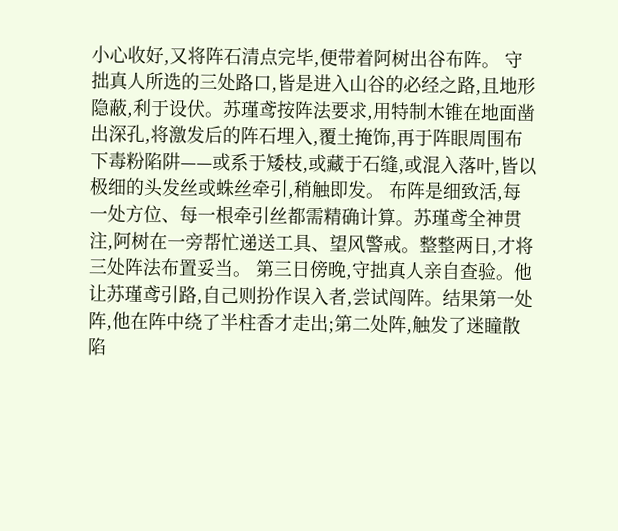小心收好,又将阵石清点完毕,便带着阿树出谷布阵。 守拙真人所选的三处路口,皆是进入山谷的必经之路,且地形隐蔽,利于设伏。苏瑾鸢按阵法要求,用特制木锥在地面凿出深孔,将激发后的阵石埋入,覆土掩饰,再于阵眼周围布下毒粉陷阱——或系于矮枝,或藏于石缝,或混入落叶,皆以极细的头发丝或蛛丝牵引,稍触即发。 布阵是细致活,每一处方位、每一根牵引丝都需精确计算。苏瑾鸢全神贯注,阿树在一旁帮忙递送工具、望风警戒。整整两日,才将三处阵法布置妥当。 第三日傍晚,守拙真人亲自查验。他让苏瑾鸢引路,自己则扮作误入者,尝试闯阵。结果第一处阵,他在阵中绕了半柱香才走出;第二处阵,触发了迷瞳散陷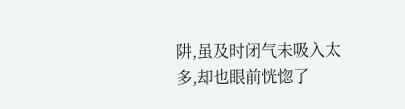阱,虽及时闭气未吸入太多,却也眼前恍惚了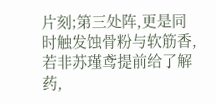片刻;第三处阵,更是同时触发蚀骨粉与软筋香,若非苏瑾鸢提前给了解药,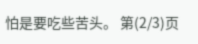怕是要吃些苦头。 第(2/3)页